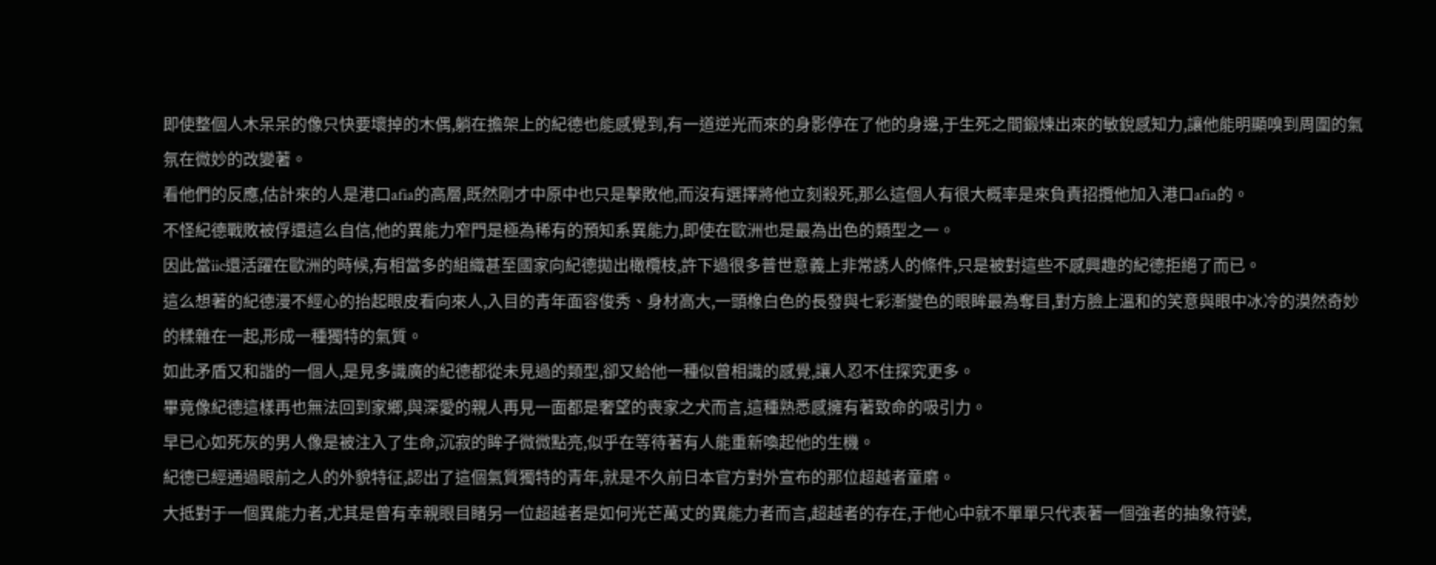即使整個人木呆呆的像只快要壞掉的木偶,躺在擔架上的紀德也能感覺到,有一道逆光而來的身影停在了他的身邊,于生死之間鍛煉出來的敏銳感知力,讓他能明顯嗅到周圍的氣氛在微妙的改變著。
看他們的反應,估計來的人是港口afia的高層,既然剛才中原中也只是擊敗他,而沒有選擇將他立刻殺死,那么這個人有很大概率是來負責招攬他加入港口afia的。
不怪紀德戰敗被俘還這么自信,他的異能力窄門是極為稀有的預知系異能力,即使在歐洲也是最為出色的類型之一。
因此當iic還活躍在歐洲的時候,有相當多的組織甚至國家向紀德拋出橄欖枝,許下過很多普世意義上非常誘人的條件,只是被對這些不感興趣的紀德拒絕了而已。
這么想著的紀德漫不經心的抬起眼皮看向來人,入目的青年面容俊秀、身材高大,一頭橡白色的長發與七彩漸變色的眼眸最為奪目,對方臉上溫和的笑意與眼中冰冷的漠然奇妙的糅雜在一起,形成一種獨特的氣質。
如此矛盾又和諧的一個人,是見多識廣的紀德都從未見過的類型,卻又給他一種似曾相識的感覺,讓人忍不住探究更多。
畢竟像紀德這樣再也無法回到家鄉,與深愛的親人再見一面都是奢望的喪家之犬而言,這種熟悉感擁有著致命的吸引力。
早已心如死灰的男人像是被注入了生命,沉寂的眸子微微點亮,似乎在等待著有人能重新喚起他的生機。
紀德已經通過眼前之人的外貌特征,認出了這個氣質獨特的青年,就是不久前日本官方對外宣布的那位超越者童磨。
大抵對于一個異能力者,尤其是曾有幸親眼目睹另一位超越者是如何光芒萬丈的異能力者而言,超越者的存在,于他心中就不單單只代表著一個強者的抽象符號,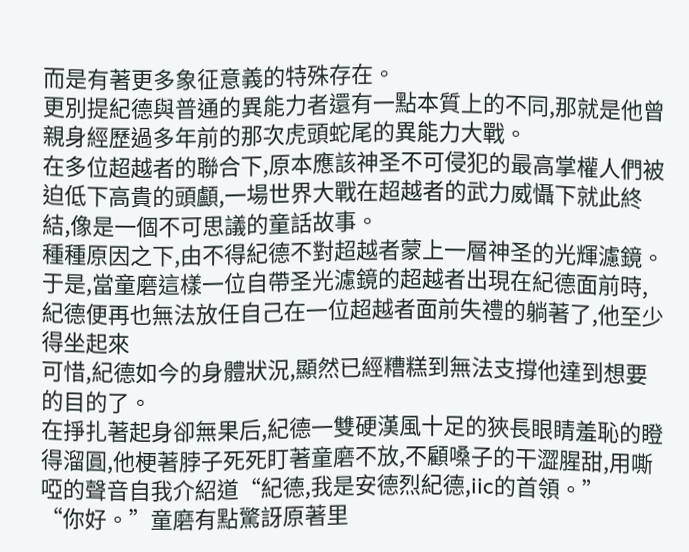而是有著更多象征意義的特殊存在。
更別提紀德與普通的異能力者還有一點本質上的不同,那就是他曾親身經歷過多年前的那次虎頭蛇尾的異能力大戰。
在多位超越者的聯合下,原本應該神圣不可侵犯的最高掌權人們被迫低下高貴的頭顱,一場世界大戰在超越者的武力威懾下就此終結,像是一個不可思議的童話故事。
種種原因之下,由不得紀德不對超越者蒙上一層神圣的光輝濾鏡。
于是,當童磨這樣一位自帶圣光濾鏡的超越者出現在紀德面前時,紀德便再也無法放任自己在一位超越者面前失禮的躺著了,他至少得坐起來
可惜,紀德如今的身體狀況,顯然已經糟糕到無法支撐他達到想要的目的了。
在掙扎著起身卻無果后,紀德一雙硬漢風十足的狹長眼睛羞恥的瞪得溜圓,他梗著脖子死死盯著童磨不放,不顧嗓子的干澀腥甜,用嘶啞的聲音自我介紹道“紀德,我是安德烈紀德,iic的首領。”
“你好。”童磨有點驚訝原著里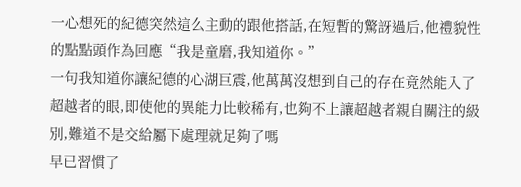一心想死的紀德突然這么主動的跟他搭話,在短暫的驚訝過后,他禮貌性的點點頭作為回應“我是童磨,我知道你。”
一句我知道你讓紀德的心湖巨震,他萬萬沒想到自己的存在竟然能入了超越者的眼,即使他的異能力比較稀有,也夠不上讓超越者親自關注的級別,難道不是交給屬下處理就足夠了嗎
早已習慣了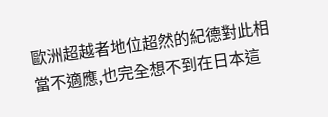歐洲超越者地位超然的紀德對此相當不適應,也完全想不到在日本這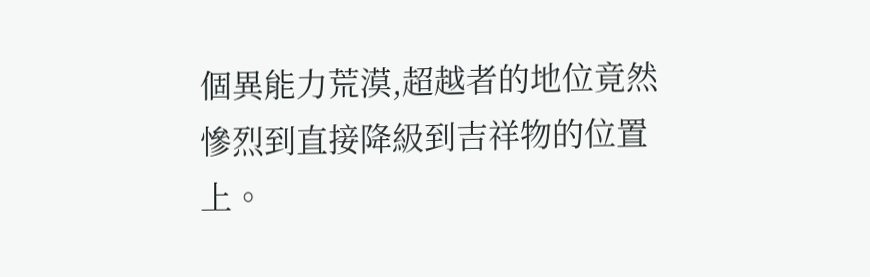個異能力荒漠,超越者的地位竟然慘烈到直接降級到吉祥物的位置上。